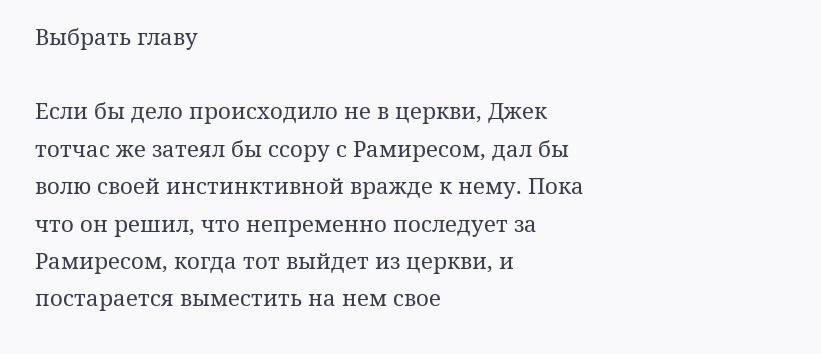Выбрать главу

Если бы дело происходило не в церкви, Джек тотчас же затеял бы ссору с Рамиресом, дал бы волю своей инстинктивной вражде к нему. Пока что он решил, что непременно последует за Рамиресом, когда тот выйдет из церкви, и постарается выместить на нем свое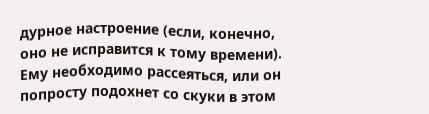дурное настроение (если, конечно, оно не исправится к тому времени). Ему необходимо рассеяться, или он попросту подохнет со скуки в этом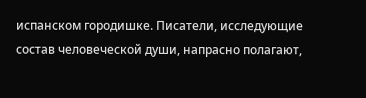испанском городишке. Писатели, исследующие состав человеческой души, напрасно полагают,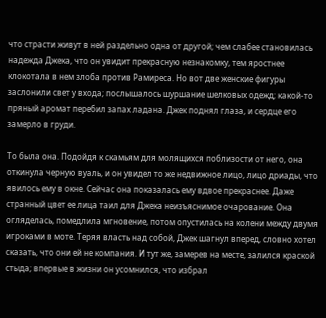что страсти живут в ней раздельно одна от другой; чем слабее становилась надежда Джека, что он увидит прекрасную незнакомку, тем яростнее клокотала в нем злоба против Рамиреса. Но вот две женские фигуры заслонили свет у входа; послышалось шуршание шелковых одежд; какой-то пряный аромат перебил запах ладана. Джек поднял глаза, и сердце его замерло в груди.

То была она. Подойдя к скамьям для молящихся поблизости от него, она откинула черную вуаль, и он увидел то же недвижное лицо, лицо дриады, что явилось ему в окне. Сейчас она показалась ему вдвое прекраснее. Даже странный цвет ее лица таил для Джека неизъяснимое очарование. Она огляделась, помедлила мгновение, потом опустилась на колени между двумя игроками в моте. Теряя власть над собой, Джек шагнул вперед, словно хотел сказать, что они ей не компания. И тут же, замерев на месте, залился краской стыда; впервые в жизни он усомнился, что избрал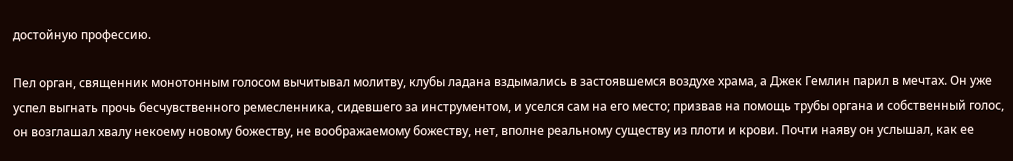достойную профессию.

Пел орган, священник монотонным голосом вычитывал молитву, клубы ладана вздымались в застоявшемся воздухе храма, а Джек Гемлин парил в мечтах. Он уже успел выгнать прочь бесчувственного ремесленника, сидевшего за инструментом, и уселся сам на его место; призвав на помощь трубы органа и собственный голос, он возглашал хвалу некоему новому божеству, не воображаемому божеству, нет, вполне реальному существу из плоти и крови. Почти наяву он услышал, как ее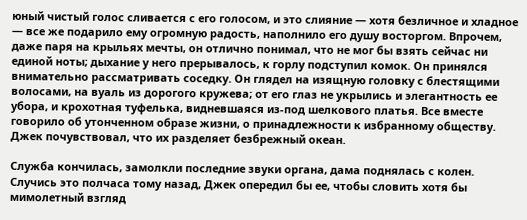юный чистый голос сливается с его голосом, и это слияние — хотя безличное и хладное — все же подарило ему огромную радость, наполнило его душу восторгом. Впрочем, даже паря на крыльях мечты, он отлично понимал, что не мог бы взять сейчас ни единой ноты; дыхание у него прерывалось, к горлу подступил комок. Он принялся внимательно рассматривать соседку. Он глядел на изящную головку с блестящими волосами, на вуаль из дорогого кружева; от его глаз не укрылись и элегантность ее убора, и крохотная туфелька, видневшаяся из-под шелкового платья. Все вместе говорило об утонченном образе жизни, о принадлежности к избранному обществу. Джек почувствовал, что их разделяет безбрежный океан.

Служба кончилась, замолкли последние звуки органа, дама поднялась с колен. Случись это полчаса тому назад, Джек опередил бы ее, чтобы словить хотя бы мимолетный взгляд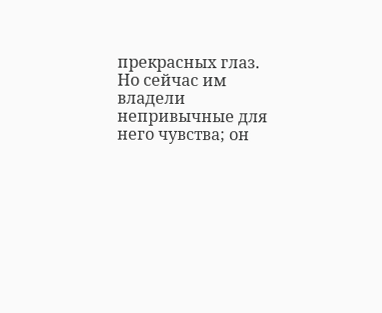прекрасных глаз. Но сейчас им владели непривычные для него чувства; он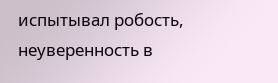испытывал робость, неуверенность в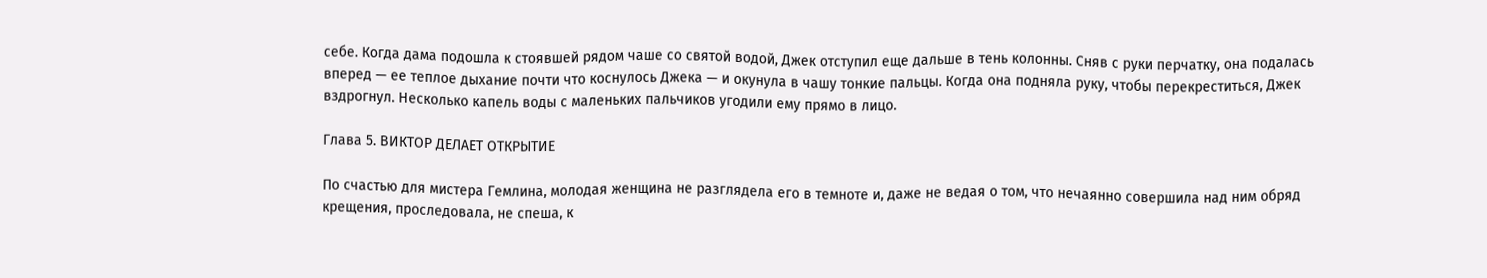себе. Когда дама подошла к стоявшей рядом чаше со святой водой, Джек отступил еще дальше в тень колонны. Сняв с руки перчатку, она подалась вперед — ее теплое дыхание почти что коснулось Джека — и окунула в чашу тонкие пальцы. Когда она подняла руку, чтобы перекреститься, Джек вздрогнул. Несколько капель воды с маленьких пальчиков угодили ему прямо в лицо.

Глава 5. ВИКТОР ДЕЛАЕТ ОТКРЫТИЕ

По счастью для мистера Гемлина, молодая женщина не разглядела его в темноте и, даже не ведая о том, что нечаянно совершила над ним обряд крещения, проследовала, не спеша, к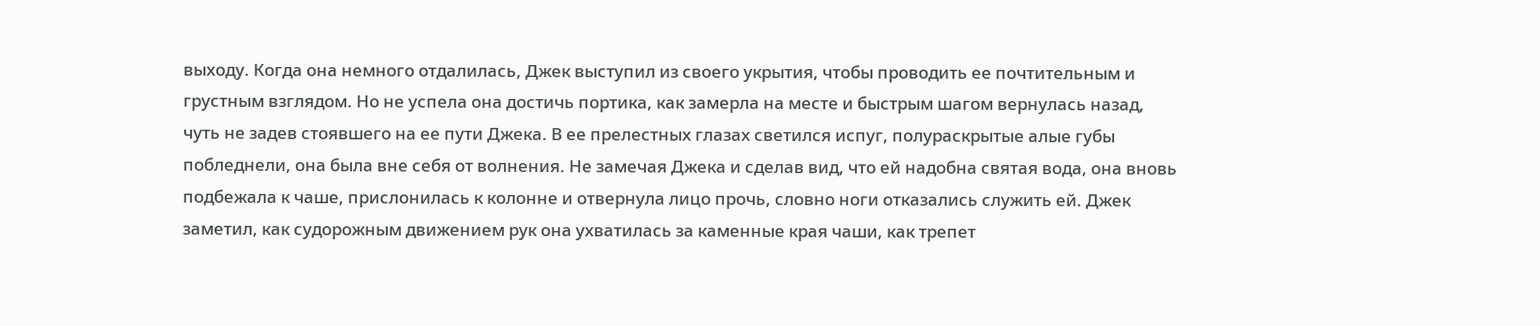выходу. Когда она немного отдалилась, Джек выступил из своего укрытия, чтобы проводить ее почтительным и грустным взглядом. Но не успела она достичь портика, как замерла на месте и быстрым шагом вернулась назад, чуть не задев стоявшего на ее пути Джека. В ее прелестных глазах светился испуг, полураскрытые алые губы побледнели, она была вне себя от волнения. Не замечая Джека и сделав вид, что ей надобна святая вода, она вновь подбежала к чаше, прислонилась к колонне и отвернула лицо прочь, словно ноги отказались служить ей. Джек заметил, как судорожным движением рук она ухватилась за каменные края чаши, как трепет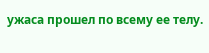ужаса прошел по всему ее телу.